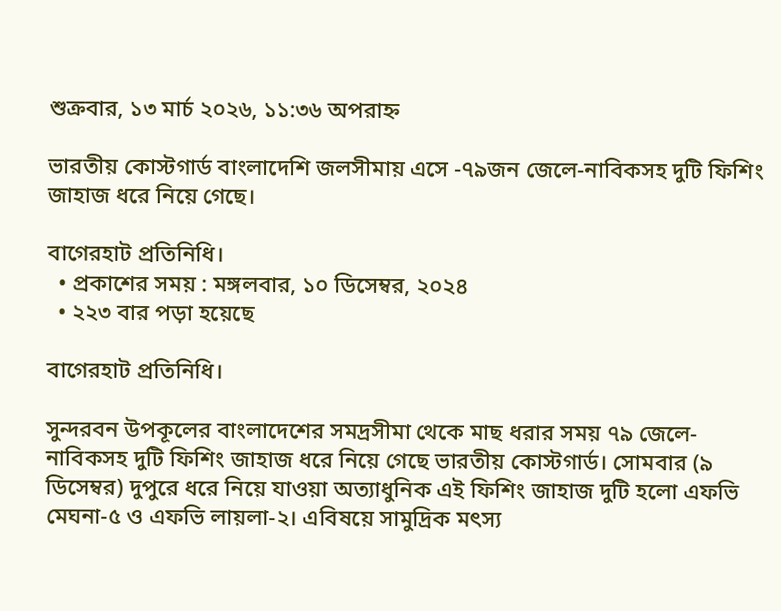শুক্রবার, ১৩ মার্চ ২০২৬, ১১:৩৬ অপরাহ্ন

ভারতীয় কোস্টগার্ড বাংলাদেশি জলসীমায় এসে -৭৯জন জেলে-নাবিকসহ দুটি ফিশিং জাহাজ ধরে নিয়ে গেছে।

বাগেরহাট প্রতিনিধি।
  • প্রকাশের সময় : মঙ্গলবার, ১০ ডিসেম্বর, ২০২৪
  • ২২৩ বার পড়া হয়েছে

বাগেরহাট প্রতিনিধি।

সুন্দরবন উপকূলের বাংলাদেশের সমদ্রসীমা থেকে মাছ ধরার সময় ৭৯ জেলে-নাবিকসহ দুটি ফিশিং জাহাজ ধরে নিয়ে গেছে ভারতীয় কোস্টগার্ড। সোমবার (৯ ডিসেম্বর) দুপুরে ধরে নিয়ে যাওয়া অত্যাধুনিক এই ফিশিং জাহাজ দুটি হলো এফভি মেঘনা-৫ ও এফভি লায়লা-২। এবিষয়ে সামুদ্রিক মৎস্য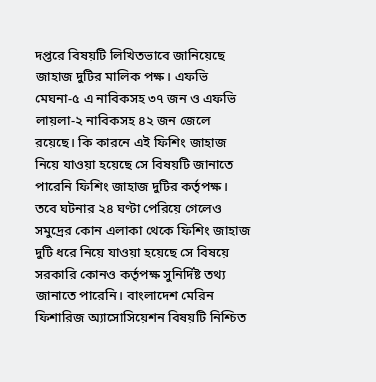দপ্তরে বিষয়টি লিখিতভাবে জানিয়েছে জাহাজ দুটির মালিক পক্ষ। এফভি মেঘনা-৫ এ নাবিকসহ ৩৭ জন ও এফভি লায়লা-২ নাবিকসহ ৪২ জন জেলে রয়েছে। কি কারনে এই ফিশিং জাহাজ নিয়ে যাওয়া হয়েছে সে বিষয়টি জানাতে পারেনি ফিশিং জাহাজ দুটির কর্তৃপক্ষ। তবে ঘটনার ২৪ ঘণ্টা পেরিয়ে গেলেও সমুদ্রের কোন এলাকা থেকে ফিশিং জাহাজ দুটি ধরে নিয়ে যাওয়া হয়েছে সে বিষয়ে সরকারি কোনও কর্তৃপক্ষ সুনির্দিষ্ট তথ্য জানাতে পারেনি। বাংলাদেশ মেরিন ফিশারিজ অ্যাসোসিয়েশন বিষয়টি নিশ্চিত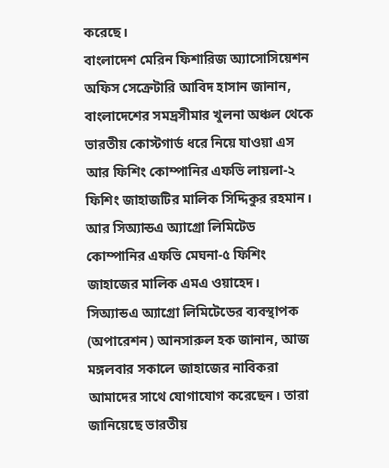করেছে।
বাংলাদেশ মেরিন ফিশারিজ অ্যাসোসিয়েশন অফিস সেক্রেটারি আবিদ হাসান জানান, বাংলাদেশের সমদ্রসীমার খুলনা অঞ্চল থেকে ভারতীয় কোস্টগার্ড ধরে নিয়ে যাওয়া এস আর ফিশিং কোম্পানির এফভি লায়লা-২ ফিশিং জাহাজটির মালিক সিদ্দিকুর রহমান। আর সিঅ্যান্ডএ অ্যাগ্রো লিমিটেড কোম্পানির এফভি মেঘনা-৫ ফিশিং জাহাজের মালিক এমএ ওয়াহেদ।
সিঅ্যান্ডএ অ্যাগ্রো লিমিটেডের ব্যবস্থাপক (অপারেশন) আনসারুল হক জানান, আজ মঙ্গলবার সকালে জাহাজের নাবিকরা আমাদের সাথে যোগাযোগ করেছেন। তারা জানিয়েছে ভারতীয়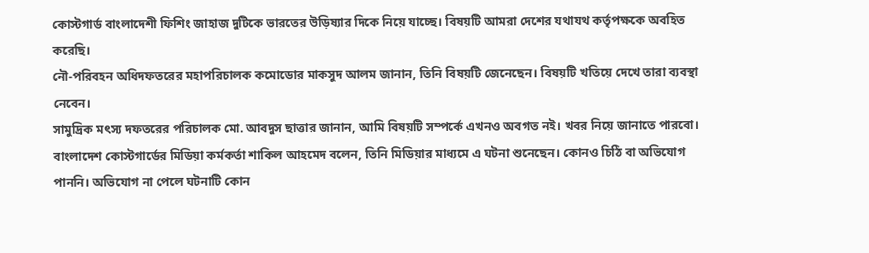কোস্টগার্ড বাংলাদেশী ফিশিং জাহাজ দুটিকে ভারতের উড়িষ্যার দিকে নিয়ে যাচ্ছে। বিষয়টি আমরা দেশের যথাযথ কর্তৃপক্ষকে অবহিত করেছি।
নৌ-পরিবহন অধিদফতরের মহাপরিচালক কমোডোর মাকসুদ আলম জানান, তিনি বিষয়টি জেনেছেন। বিষয়টি খতিয়ে দেখে তারা ব্যবস্থা নেবেন।
সামুদ্রিক মৎস্য দফতরের পরিচালক মো. আবদুস ছাত্তার জানান, আমি বিষয়টি সম্পর্কে এখনও অবগত নই। খবর নিয়ে জানাতে পারবো।
বাংলাদেশ কোস্টগার্ডের মিডিয়া কর্মকর্তা শাকিল আহমেদ বলেন, তিনি মিডিয়ার মাধ্যমে এ ঘটনা শুনেছেন। কোনও চিঠি বা অভিযোগ পাননি। অভিযোগ না পেলে ঘটনাটি কোন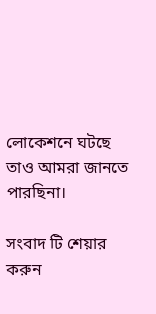লোকেশনে ঘটছে তাও আমরা জানতে পারছিনা।

সংবাদ টি শেয়ার করুন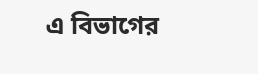এ বিভাগের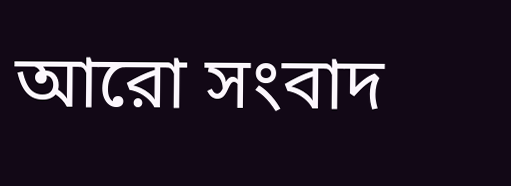আরো সংবাদ